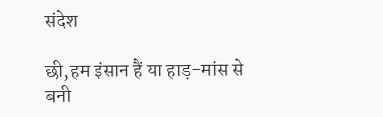संदेश

छी,हम इंसान हैं या हाड़-मांस से बनी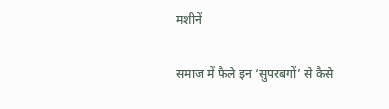मशीनें

समाज में फैले इन ‘सुपरबगों’ से कैसे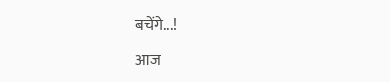बचेंगे...!

आज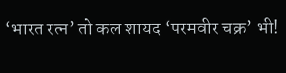‘भारत रत्न’ तो कल शायद ‘परमवीर चक्र’ भी!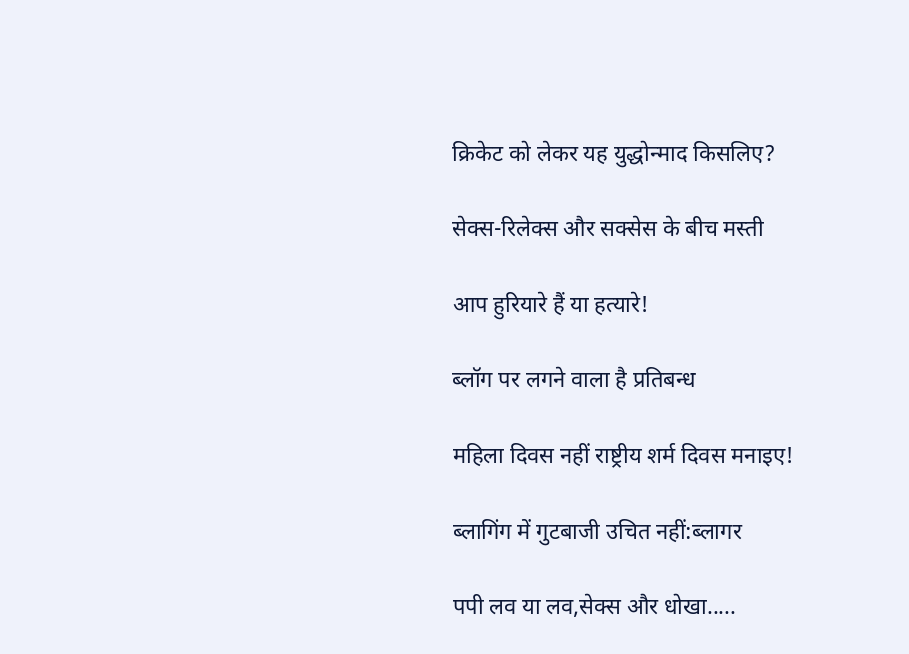क्रिकेट को लेकर यह युद्धोन्माद किसलिए?

सेक्स-रिलेक्स और सक्सेस के बीच मस्ती

आप हुरियारे हैं या हत्यारे!

ब्लॉग पर लगने वाला है प्रतिबन्ध

महिला दिवस नहीं राष्ट्रीय शर्म दिवस मनाइए!

ब्लागिंग में गुटबाजी उचित नहीं:ब्लागर

पपी लव या लव,सेक्स और धोखा.....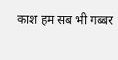काश हम सब भी गब्बर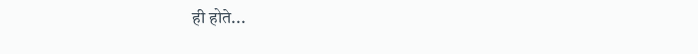ही होते...